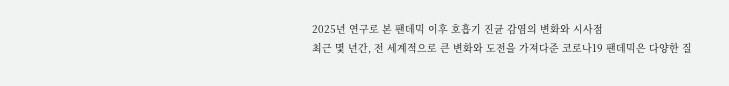2025년 연구로 본 팬데믹 이후 호흡기 진균 감염의 변화와 시사점
최근 몇 년간, 전 세계적으로 큰 변화와 도전을 가져다준 코로나19 팬데믹은 다양한 질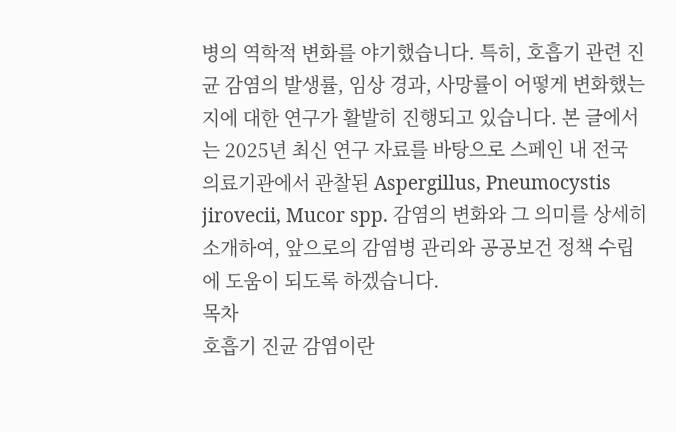병의 역학적 변화를 야기했습니다. 특히, 호흡기 관련 진균 감염의 발생률, 임상 경과, 사망률이 어떻게 변화했는지에 대한 연구가 활발히 진행되고 있습니다. 본 글에서는 2025년 최신 연구 자료를 바탕으로 스페인 내 전국 의료기관에서 관찰된 Aspergillus, Pneumocystis jirovecii, Mucor spp. 감염의 변화와 그 의미를 상세히 소개하여, 앞으로의 감염병 관리와 공공보건 정책 수립에 도움이 되도록 하겠습니다.
목차
호흡기 진균 감염이란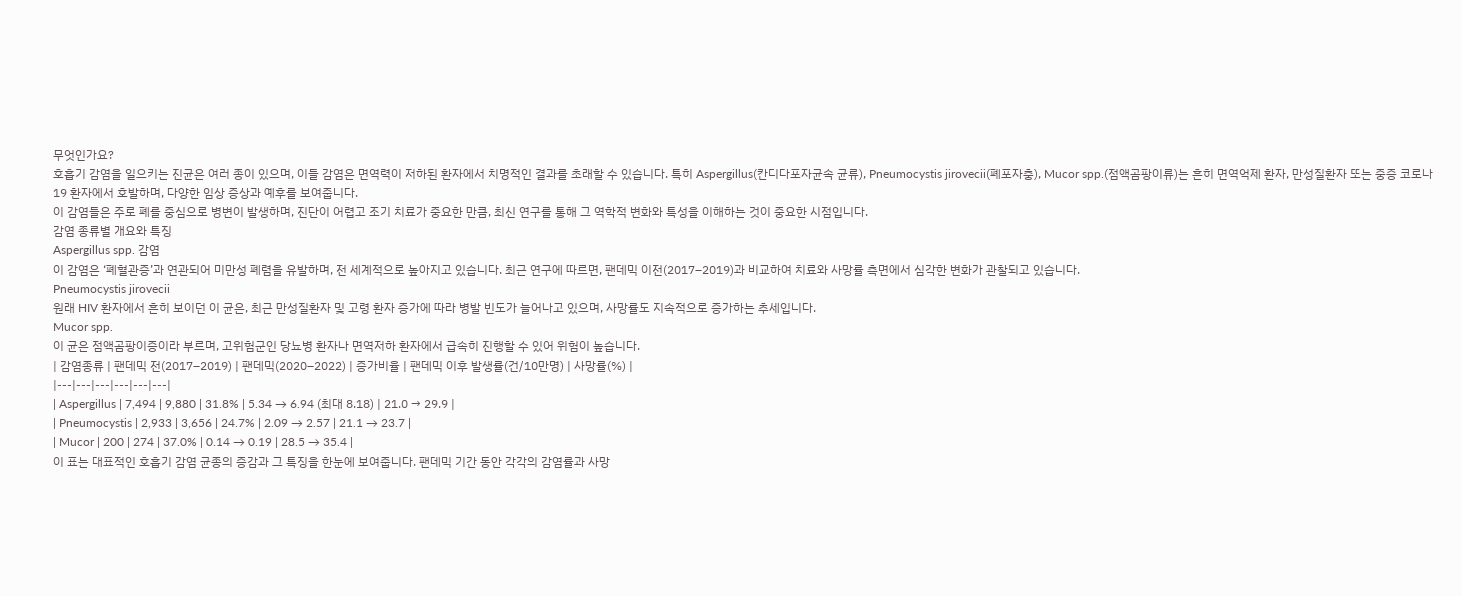무엇인가요?
호흡기 감염을 일으키는 진균은 여러 종이 있으며, 이들 감염은 면역력이 저하된 환자에서 치명적인 결과를 초래할 수 있습니다. 특히 Aspergillus(칸디다포자균속 균류), Pneumocystis jirovecii(폐포자충), Mucor spp.(점액곰팡이류)는 흔히 면역억제 환자, 만성질환자 또는 중증 코로나19 환자에서 호발하며, 다양한 임상 증상과 예후를 보여줍니다.
이 감염들은 주로 폐를 중심으로 병변이 발생하며, 진단이 어렵고 조기 치료가 중요한 만큼, 최신 연구를 통해 그 역학적 변화와 특성을 이해하는 것이 중요한 시점입니다.
감염 종류별 개요와 특징
Aspergillus spp. 감염
이 감염은 ‘폐혈관증’과 연관되어 미만성 폐렴을 유발하며, 전 세계적으로 높아지고 있습니다. 최근 연구에 따르면, 팬데믹 이전(2017–2019)과 비교하여 치료와 사망률 측면에서 심각한 변화가 관찰되고 있습니다.
Pneumocystis jirovecii
원래 HIV 환자에서 흔히 보이던 이 균은, 최근 만성질환자 및 고령 환자 증가에 따라 병발 빈도가 늘어나고 있으며, 사망률도 지속적으로 증가하는 추세입니다.
Mucor spp.
이 균은 점액곰팡이증이라 부르며, 고위험군인 당뇨병 환자나 면역저하 환자에서 급속히 진행할 수 있어 위험이 높습니다.
| 감염종류 | 팬데믹 전(2017–2019) | 팬데믹(2020–2022) | 증가비율 | 팬데믹 이후 발생률(건/10만명) | 사망률(%) |
|---|---|---|---|---|---|
| Aspergillus | 7,494 | 9,880 | 31.8% | 5.34 → 6.94 (최대 8.18) | 21.0 → 29.9 |
| Pneumocystis | 2,933 | 3,656 | 24.7% | 2.09 → 2.57 | 21.1 → 23.7 |
| Mucor | 200 | 274 | 37.0% | 0.14 → 0.19 | 28.5 → 35.4 |
이 표는 대표적인 호흡기 감염 균종의 증감과 그 특징을 한눈에 보여줍니다. 팬데믹 기간 동안 각각의 감염률과 사망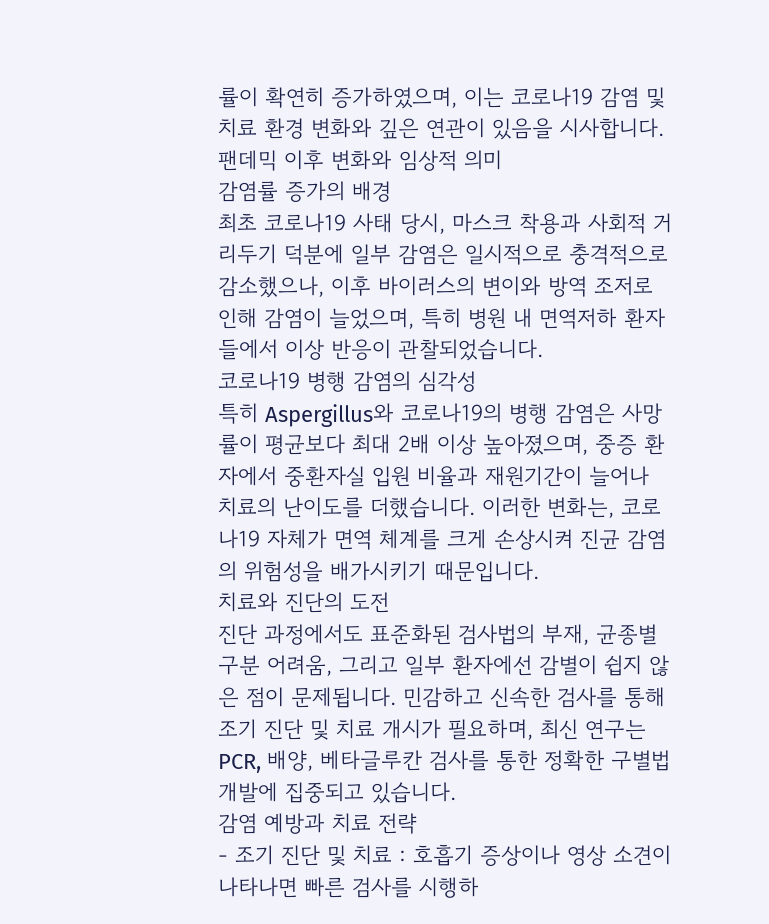률이 확연히 증가하였으며, 이는 코로나19 감염 및 치료 환경 변화와 깊은 연관이 있음을 시사합니다.
팬데믹 이후 변화와 임상적 의미
감염률 증가의 배경
최초 코로나19 사태 당시, 마스크 착용과 사회적 거리두기 덕분에 일부 감염은 일시적으로 충격적으로 감소했으나, 이후 바이러스의 변이와 방역 조저로 인해 감염이 늘었으며, 특히 병원 내 면역저하 환자들에서 이상 반응이 관찰되었습니다.
코로나19 병행 감염의 심각성
특히 Aspergillus와 코로나19의 병행 감염은 사망률이 평균보다 최대 2배 이상 높아졌으며, 중증 환자에서 중환자실 입원 비율과 재원기간이 늘어나 치료의 난이도를 더했습니다. 이러한 변화는, 코로나19 자체가 면역 체계를 크게 손상시켜 진균 감염의 위험성을 배가시키기 때문입니다.
치료와 진단의 도전
진단 과정에서도 표준화된 검사법의 부재, 균종별 구분 어려움, 그리고 일부 환자에선 감별이 쉽지 않은 점이 문제됩니다. 민감하고 신속한 검사를 통해 조기 진단 및 치료 개시가 필요하며, 최신 연구는 PCR, 배양, 베타글루칸 검사를 통한 정확한 구별법 개발에 집중되고 있습니다.
감염 예방과 치료 전략
- 조기 진단 및 치료 : 호흡기 증상이나 영상 소견이 나타나면 빠른 검사를 시행하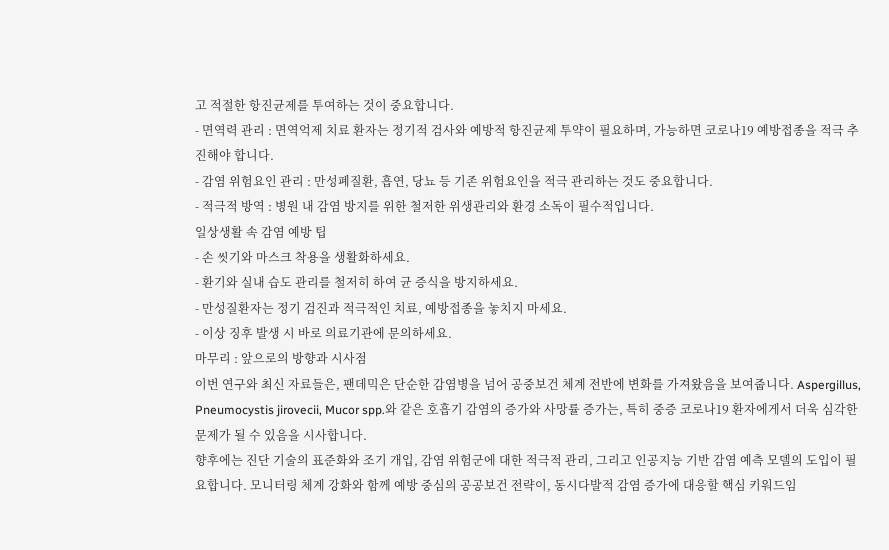고 적절한 항진균제를 투여하는 것이 중요합니다.
- 면역력 관리 : 면역억제 치료 환자는 정기적 검사와 예방적 항진균제 투약이 필요하며, 가능하면 코로나19 예방접종을 적극 추진해야 합니다.
- 감염 위험요인 관리 : 만성폐질환, 흡연, 당뇨 등 기존 위험요인을 적극 관리하는 것도 중요합니다.
- 적극적 방역 : 병원 내 감염 방지를 위한 철저한 위생관리와 환경 소독이 필수적입니다.
일상생활 속 감염 예방 팁
- 손 씻기와 마스크 착용을 생활화하세요.
- 환기와 실내 습도 관리를 철저히 하여 균 증식을 방지하세요.
- 만성질환자는 정기 검진과 적극적인 치료, 예방접종을 놓치지 마세요.
- 이상 징후 발생 시 바로 의료기관에 문의하세요.
마무리 : 앞으로의 방향과 시사점
이번 연구와 최신 자료들은, 팬데믹은 단순한 감염병을 넘어 공중보건 체계 전반에 변화를 가져왔음을 보여줍니다. Aspergillus, Pneumocystis jirovecii, Mucor spp.와 같은 호흡기 감염의 증가와 사망률 증가는, 특히 중증 코로나19 환자에게서 더욱 심각한 문제가 될 수 있음을 시사합니다.
향후에는 진단 기술의 표준화와 조기 개입, 감염 위험군에 대한 적극적 관리, 그리고 인공지능 기반 감염 예측 모델의 도입이 필요합니다. 모니터링 체계 강화와 함께 예방 중심의 공공보건 전략이, 동시다발적 감염 증가에 대응할 핵심 키워드임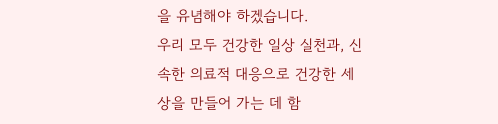을 유념해야 하겠습니다.
우리 모두 건강한 일상 실천과, 신속한 의료적 대응으로 건강한 세상을 만들어 가는 데 함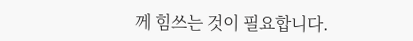께 힘쓰는 것이 필요합니다.